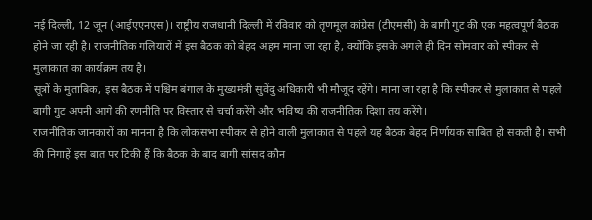नई दिल्ली, 12 जून (आईएएनएस)। राष्ट्रीय राजधानी दिल्ली में रविवार को तृणमूल कांग्रेस (टीएमसी) के बागी गुट की एक महत्वपूर्ण बैठक होने जा रही है। राजनीतिक गलियारों में इस बैठक को बेहद अहम माना जा रहा है, क्योंकि इसके अगले ही दिन सोमवार को स्पीकर से मुलाकात का कार्यक्रम तय है।
सूत्रों के मुताबिक, इस बैठक में पश्चिम बंगाल के मुख्यमंत्री सुवेंदु अधिकारी भी मौजूद रहेंगे। माना जा रहा है कि स्पीकर से मुलाकात से पहले बागी गुट अपनी आगे की रणनीति पर विस्तार से चर्चा करेंगे और भविष्य की राजनीतिक दिशा तय करेंगे।
राजनीतिक जानकारों का मानना है कि लोकसभा स्पीकर से होने वाली मुलाकात से पहले यह बैठक बेहद निर्णायक साबित हो सकती है। सभी की निगाहें इस बात पर टिकी हैं कि बैठक के बाद बागी सांसद कौन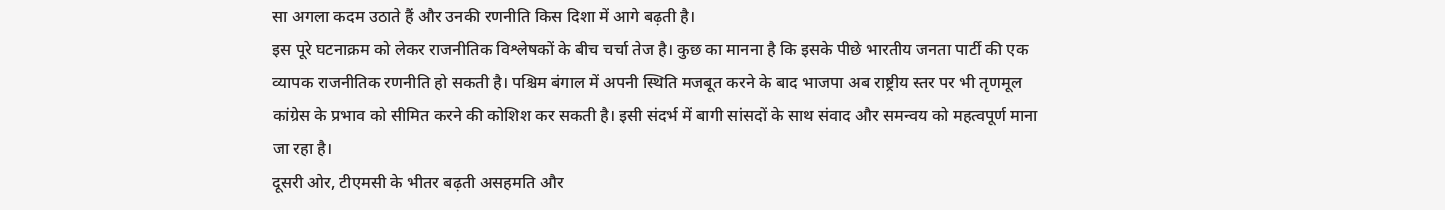सा अगला कदम उठाते हैं और उनकी रणनीति किस दिशा में आगे बढ़ती है।
इस पूरे घटनाक्रम को लेकर राजनीतिक विश्लेषकों के बीच चर्चा तेज है। कुछ का मानना है कि इसके पीछे भारतीय जनता पार्टी की एक व्यापक राजनीतिक रणनीति हो सकती है। पश्चिम बंगाल में अपनी स्थिति मजबूत करने के बाद भाजपा अब राष्ट्रीय स्तर पर भी तृणमूल कांग्रेस के प्रभाव को सीमित करने की कोशिश कर सकती है। इसी संदर्भ में बागी सांसदों के साथ संवाद और समन्वय को महत्वपूर्ण माना जा रहा है।
दूसरी ओर, टीएमसी के भीतर बढ़ती असहमति और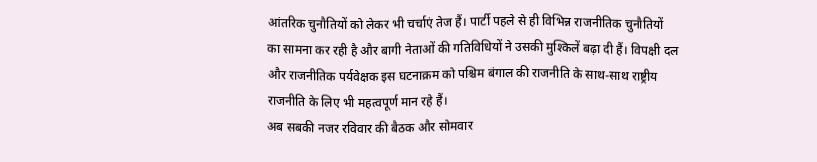आंतरिक चुनौतियों को लेकर भी चर्चाएं तेज हैं। पार्टी पहले से ही विभिन्न राजनीतिक चुनौतियों का सामना कर रही है और बागी नेताओं की गतिविधियों ने उसकी मुश्किलें बढ़ा दी हैं। विपक्षी दल और राजनीतिक पर्यवेक्षक इस घटनाक्रम को पश्चिम बंगाल की राजनीति के साथ-साथ राष्ट्रीय राजनीति के लिए भी महत्वपूर्ण मान रहे हैं।
अब सबकी नजर रविवार की बैठक और सोमवार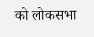को लोकसभा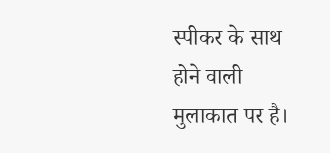स्पीकर के साथ होने वाली मुलाकात पर है।